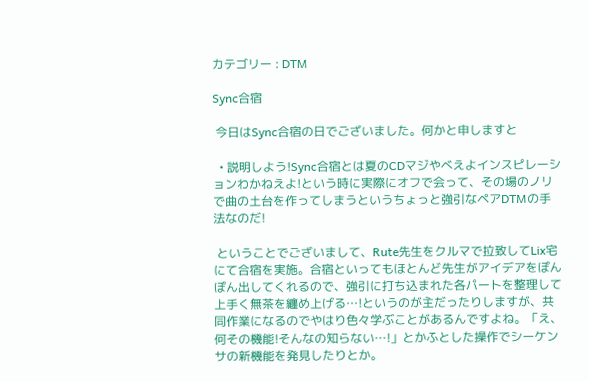カテゴリー : DTM

Sync合宿

 今日はSync合宿の日でございました。何かと申しますと

  • 説明しよう!Sync合宿とは夏のCDマジやべえよインスピレーションわかねえよ!という時に実際にオフで会って、その場のノリで曲の土台を作ってしまうというちょっと強引なペアDTMの手法なのだ!

 ということでございまして、Rute先生をクルマで拉致してLix宅にて合宿を実施。合宿といってもほとんど先生がアイデアをぽんぽん出してくれるので、強引に打ち込まれた各パートを整理して上手く無茶を纏め上げる…!というのが主だったりしますが、共同作業になるのでやはり色々学ぶことがあるんですよね。「え、何その機能!そんなの知らない…!」とかふとした操作でシーケンサの新機能を発見したりとか。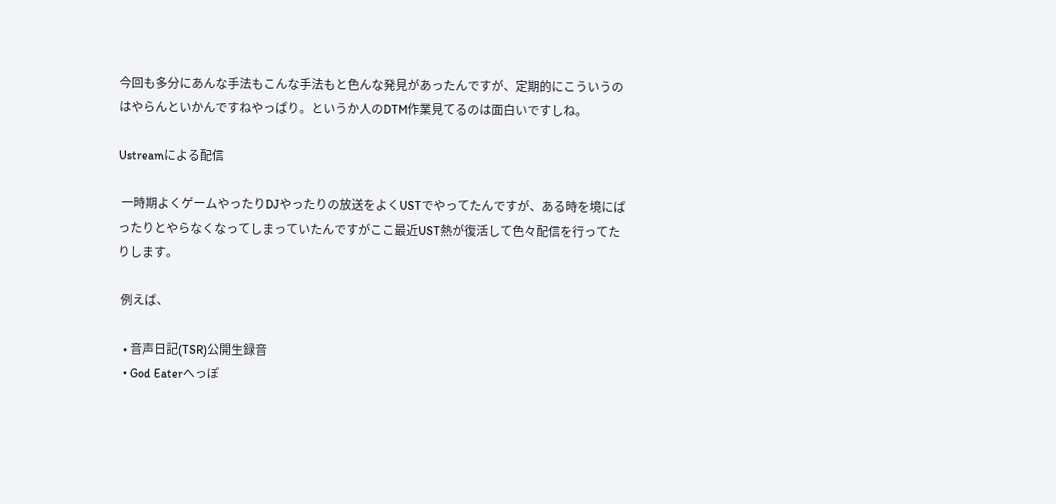今回も多分にあんな手法もこんな手法もと色んな発見があったんですが、定期的にこういうのはやらんといかんですねやっぱり。というか人のDTM作業見てるのは面白いですしね。

Ustreamによる配信

 一時期よくゲームやったりDJやったりの放送をよくUSTでやってたんですが、ある時を境にぱったりとやらなくなってしまっていたんですがここ最近UST熱が復活して色々配信を行ってたりします。

 例えば、

  • 音声日記(TSR)公開生録音
  • God Eaterへっぽ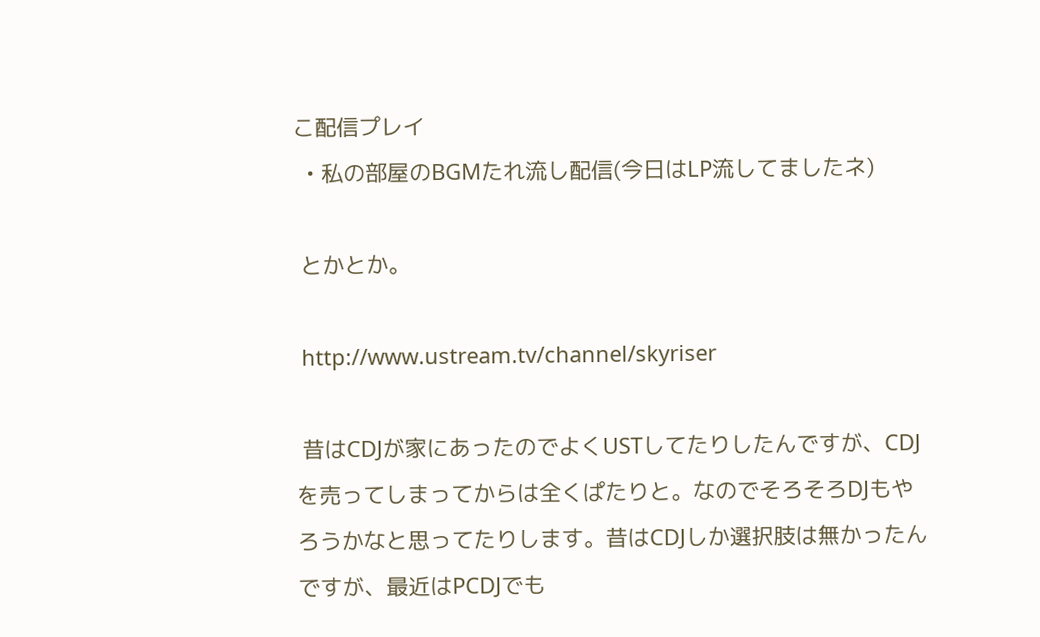こ配信プレイ
  • 私の部屋のBGMたれ流し配信(今日はLP流してましたネ)

 とかとか。

 http://www.ustream.tv/channel/skyriser

 昔はCDJが家にあったのでよくUSTしてたりしたんですが、CDJを売ってしまってからは全くぱたりと。なのでそろそろDJもやろうかなと思ってたりします。昔はCDJしか選択肢は無かったんですが、最近はPCDJでも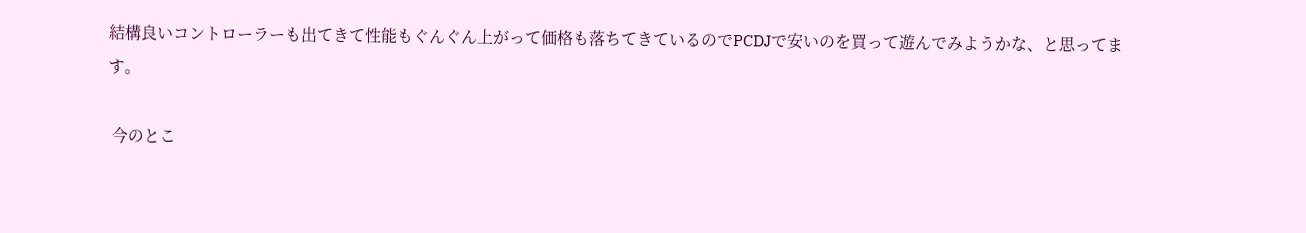結構良いコントローラーも出てきて性能もぐんぐん上がって価格も落ちてきているのでPCDJで安いのを買って遊んでみようかな、と思ってます。

 今のとこ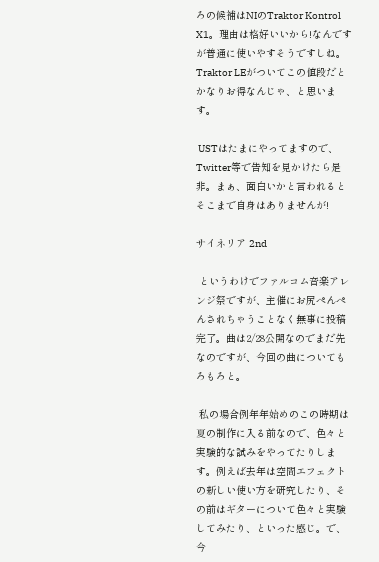ろの候補はNIのTraktor Kontrol X1。理由は格好いいから!なんですが普通に使いやすそうですしね。Traktor LEがついてこの値段だとかなりお得なんじゃ、と思います。

 USTはたまにやってますので、Twitter等で告知を見かけたら是非。まぁ、面白いかと言われるとそこまで自身はありませんが!

サイネリア 2nd

 というわけでファルコム音楽アレンジ祭ですが、主催にお尻ぺんぺんされちゃうことなく無事に投稿完了。曲は2/28公開なのでまだ先なのですが、今回の曲についてもろもろと。

 私の場合例年年始めのこの時期は夏の制作に入る前なので、色々と実験的な試みをやってたりします。例えば去年は空間エフェクトの新しい使い方を研究したり、その前はギターについて色々と実験してみたり、といった感じ。で、今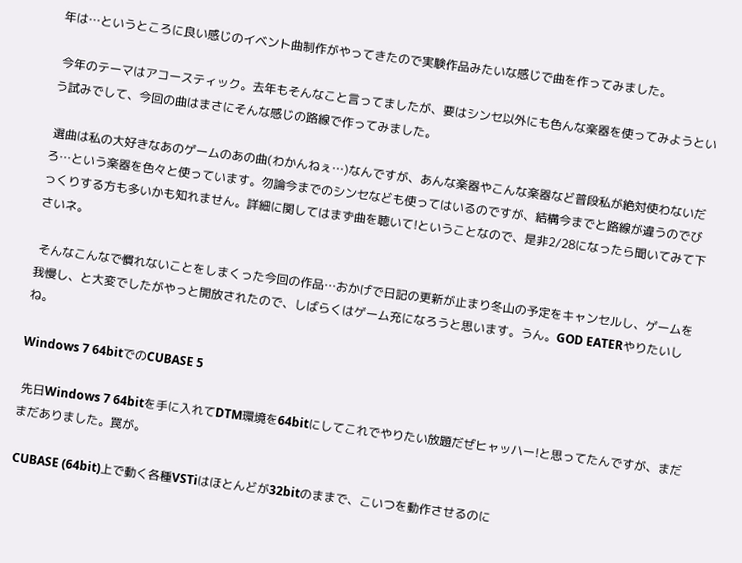年は…というところに良い感じのイベント曲制作がやってきたので実験作品みたいな感じで曲を作ってみました。

 今年のテーマはアコースティック。去年もそんなこと言ってましたが、要はシンセ以外にも色んな楽器を使ってみようという試みでして、今回の曲はまさにそんな感じの路線で作ってみました。

 選曲は私の大好きなあのゲームのあの曲(わかんねぇ…)なんですが、あんな楽器やこんな楽器など普段私が絶対使わないだろ…という楽器を色々と使っています。勿論今までのシンセなども使ってはいるのですが、結構今までと路線が違うのでびっくりする方も多いかも知れません。詳細に関してはまず曲を聴いて!ということなので、是非2/28になったら聞いてみて下さいネ。

 そんなこんなで慣れないことをしまくった今回の作品…おかげで日記の更新が止まり冬山の予定をキャンセルし、ゲームを我慢し、と大変でしたがやっと開放されたので、しばらくはゲーム充になろうと思います。うん。GOD EATERやりたいしね。

Windows 7 64bitでのCUBASE 5

 先日Windows 7 64bitを手に入れてDTM環境を64bitにしてこれでやりたい放題だぜヒャッハー!と思ってたんですが、まだまだありました。罠が。

 CUBASE (64bit)上で動く各種VSTiはほとんどが32bitのままで、こいつを動作させるのに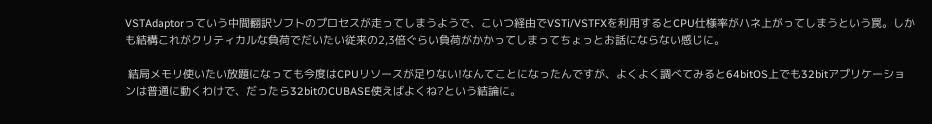VSTAdaptorっていう中間翻訳ソフトのプロセスが走ってしまうようで、こいつ経由でVSTi/VSTFXを利用するとCPU仕様率がハネ上がってしまうという罠。しかも結構これがクリティカルな負荷でだいたい従来の2,3倍ぐらい負荷がかかってしまってちょっとお話にならない感じに。

 結局メモリ使いたい放題になっても今度はCPUリソースが足りない!なんてことになったんですが、よくよく調べてみると64bitOS上でも32bitアプリケーションは普通に動くわけで、だったら32bitのCUBASE使えばよくね?という結論に。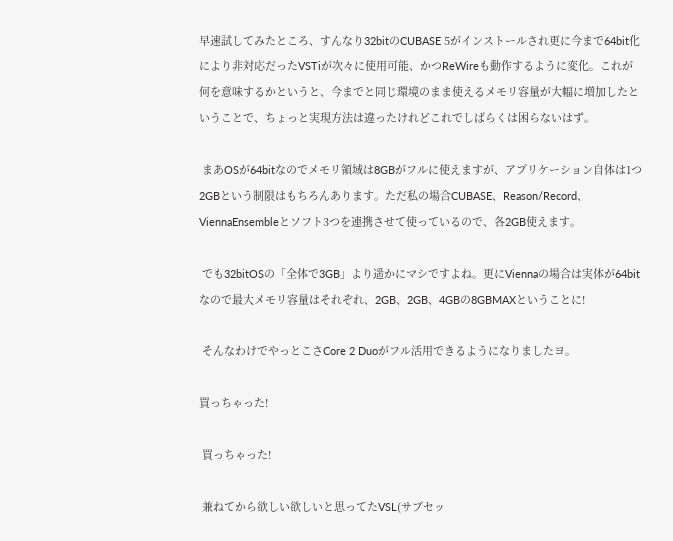早速試してみたところ、すんなり32bitのCUBASE 5がインストールされ更に今まで64bit化により非対応だったVSTiが次々に使用可能、かつReWireも動作するように変化。これが何を意味するかというと、今までと同じ環境のまま使えるメモリ容量が大幅に増加したということで、ちょっと実現方法は違ったけれどこれでしばらくは困らないはず。

 まあOSが64bitなのでメモリ領域は8GBがフルに使えますが、アプリケーション自体は1つ2GBという制限はもちろんあります。ただ私の場合CUBASE、Reason/Record、ViennaEnsembleとソフト3つを連携させて使っているので、各2GB使えます。

 でも32bitOSの「全体で3GB」より遥かにマシですよね。更にViennaの場合は実体が64bitなので最大メモリ容量はそれぞれ、2GB、2GB、4GBの8GBMAXということに!

 そんなわけでやっとこさCore 2 Duoがフル活用できるようになりましたヨ。

買っちゃった!

 買っちゃった!

 兼ねてから欲しい欲しいと思ってたVSL(サブセッ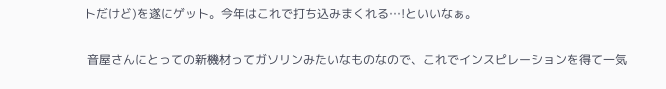トだけど)を遂にゲット。今年はこれで打ち込みまくれる…!といいなぁ。

 音屋さんにとっての新機材ってガソリンみたいなものなので、これでインスピレーションを得て一気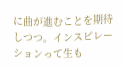に曲が進むことを期待しつつ。インスピレーションって生も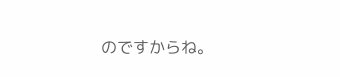のですからね。